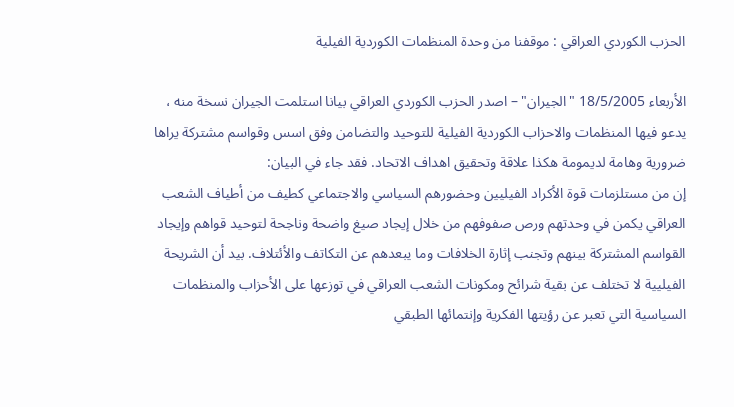الحزب الكوردي العراقي : موقفنا من وحدة المنظمات الكوردية الفيلية

الأربعاء 18/5/2005 "الجيران" – اصدر الحزب الكوردي العراقي بيانا استلمت الجيران نسخة منه ، يدعو فيها المنظمات والاحزاب الكوردية الفيلية للتوحيد والتضامن وفق اسس وقواسم مشتركة يراها ضرورية وهامة لديمومة هكذا علاقة وتحقيق اهداف الاتحاد. فقد جاء في البيان:
إن من مستلزمات قوة الأكراد الفيليين وحضورهم السياسي والاجتماعي كطيف من أطياف الشعب العراقي يكمن في وحدتهم ورص صفوفهم من خلال إيجاد صيغ واضحة وناجحة لتوحيد قواهم وإيجاد القواسم المشتركة بينهم وتجنب إثارة الخلافات وما يبعدهم عن التكاتف والأئتلاف. بيد أن الشريحة الفيليية لا تختلف عن بقية شرائح ومكونات الشعب العراقي في توزعها على الأحزاب والمنظمات السياسية التي تعبر عن رؤيتها الفكرية وإنتمائها الطبقي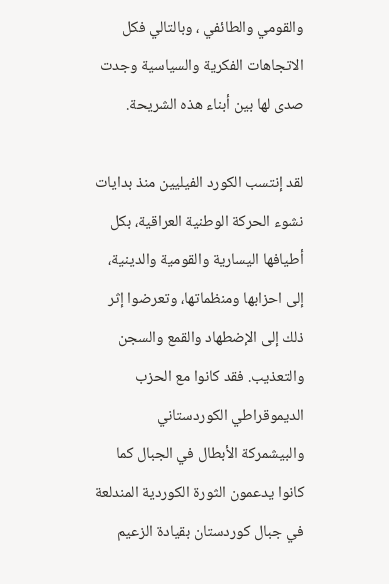والقومي والطائفي ، وبالتالي فكل الاتجاهات الفكرية والسياسية وجدت صدى لها بين أبناء هذه الشريحة.

لقد إنتسب الكورد الفيليين منذ بدايات نشوء الحركة الوطنية العراقية، بكل أطيافها اليسارية والقومية والدينية، إلى احزابها ومنظماتها، وتعرضوا إثر ذلك إلى الإضطهاد والقمع والسجن والتعذيب. فقد كانوا مع الحزب الديموقراطي الكوردستاني والبيشمركة الأبطال في الجبال كما كانوا يدعمون الثورة الكوردية المندلعة في جبال كوردستان بقيادة الزعيم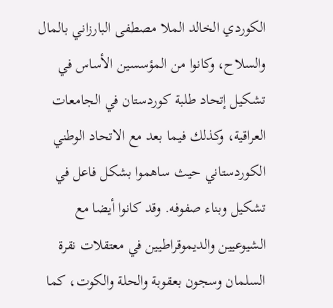الكوردي الخالد الملا مصطفى البارزاني بالمال والسلاح، وكانوا من المؤسسين الأساس في تشكيل إتحاد طلبة كوردستان في الجامعات العراقية، وكذلك فيما بعد مع الاتحاد الوطني الكوردستاني حيث ساهموا بشكل فاعل في تشكيل وبناء صفوفه. وقد كانوا أيضا مع الشيوعيين والديموقراطيين في معتقلات نقرة السلمان وسجون بعقوبة والحلة والكوت، كما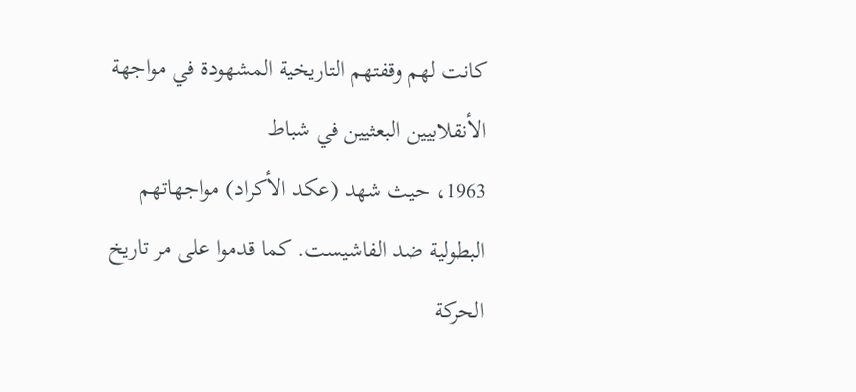كانت لهم وقفتهم التاريخية المشهودة في مواجهة الأنقلابيين البعثيين في شباط
1963، حيث شهد (عكد الأكراد) مواجهاتهم البطولية ضد الفاشيست. كما قدموا على مر تاريخ الحركة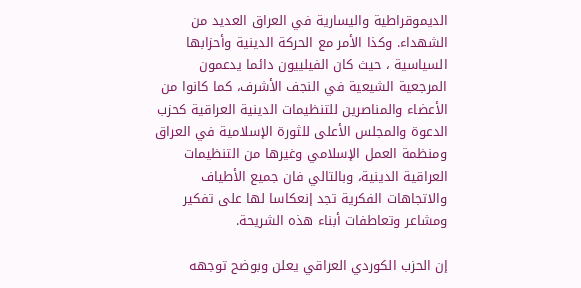الديموقراطية واليسارية في العراق العديد من الشهداء. وكذا الأمر مع الحركة الدينية وأحزابها السياسية ، حيث كان الفيلييون دائما يدعمون المرجعية الشيعية في النجف الأشرف، كما كانوا من الأعضاء والمناصرين للتنظيمات الدينية العراقية كحزب الدعوة والمجلس الأعلى للثورة الإسلامية في العراق ومنظمة العمل الإسلامي وغيرها من التنظيمات العراقية الدينية، وبالتالي فان جميع الأطياف والاتجاهات الفكرية تجد إنعكاسا لها على تفكير ومشاعر وتعاطفات أبناء هذه الشريحة.

إن الحزب الكوردي العراقي يعلن وبوضح توجهه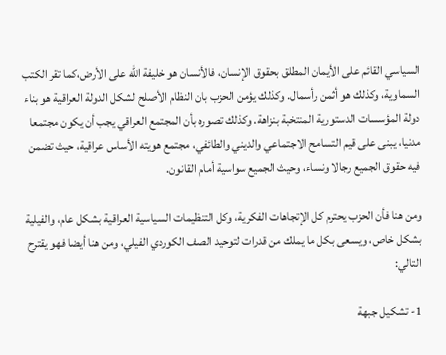السياسي القائم على الأيمان المطلق بحقوق الإنسان، فالأنسان هو خليفة الله على الأرض،كما تقر الكتب السماوية، وكذلك هو أثمن رأسمال. وكذلك يؤمن الحزب بان النظام الأصلح لشكل الدولة العراقية هو بناء دولة المؤسسات الدستورية المنتخبة بنزاهة. وكذلك تصوره بأن المجتمع العراقي يجب أن يكون مجتمعا مدنيا، يبنى على قيم التسامح الاجتماعي والديني والطائفي، مجتمع هويته الأساس عراقية، حيث تضمن فيه حقوق الجميع رجالا ونساء، وحيث الجميع سواسية أمام القانون.

ومن هنا فأن الحزب يحترم كل الإتجاهات الفكرية، وكل التنظيمات السياسية العراقية بشكل عام، والفيلية بشكل خاص، ويسعى بكل ما يملك من قدرات لتوحيد الصف الكوردي الفيلي، ومن هنا أيضا فهو يقترح التالي:

1- تشكيل جبهة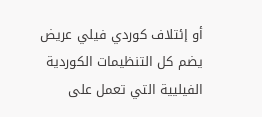أو إئتلاف كوردي فيلي عريض يضم كل التنظيمات الكوردية الفيليية التي تعمل على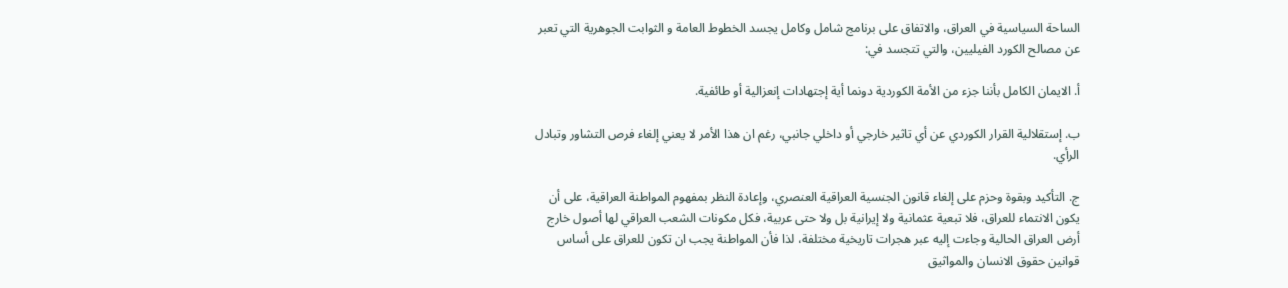الساحة السياسية في العراق، والاتفاق على برنامج شامل وكامل يجسد الخطوط العامة و الثوابت الجوهرية التي تعبر عن مصالح الكورد الفيليين، والتي تتجسد في:

أ. الايمان الكامل بأننا جزء من الأمة الكوردية دونما أية إجتهادات إنعزالية أو طائفية.

ب. إستقلالية القرار الكوردي عن أي تاثير خارجي أو داخلي جانبي، رغم ان هذا الأمر لا يعني إلغاء فرص التشاور وتبادل الرأي.

ج. التأكيد وبقوة وحزم على إلغاء قانون الجنسية العراقية العنصري، وإعادة النظر بمفهوم المواطنة العراقية، على أن يكون الانتماء للعراق، فلا تبعية عثمانية ولا إيرانية بل ولا حتى عربية، فكل مكونات الشعب العراقي لها أصول خارج أرض العراق الحالية وجاءت إليه عبر هجرات تاريخية مختلفة، لذا فأن المواطنة يجب ان تكون للعراق على أساس قوانين حقوق الانسان والمواثيق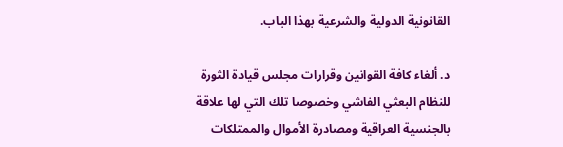القانونية الدولية والشرعية بهذا الباب.

د. ألغاء كافة القوانين وقرارات مجلس قيادة الثورة للنظام البعثي الفاشي وخصوصا تلك التي لها علاقة بالجنسية العراقية ومصادرة الأموال والممتلكات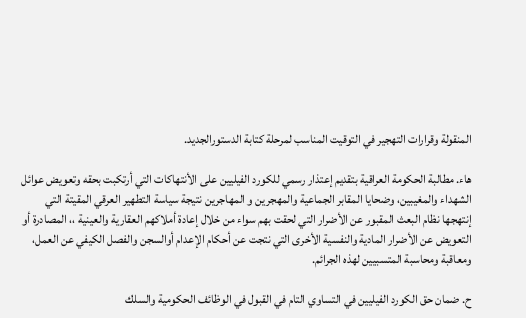المنقولة وقرارات التهجير في التوقيت المناسب لمرحلة كتابة الدستورالجديد.

هاء. مطالبة الحكومة العراقية بتقديم إعتذار رسمي للكورد الفيليين على الأنتهاكات التي أرتكبت بحقه وتعويض عوائل الشهداء والمغيبين، وضحايا المقابر الجماعية والمهجرين و المهاجرين نتيجة سياسة التطهير العرقي المقيتة التي إنتهجها نظام البعث المقبور عن الأضرار التي لحقت بهم سواء من خلال إعادة أملاكهم العقارية والعينية ،، المصادرة أو التعويض عن الأضرار المادية والنفسية الأخرى التي نتجت عن أحكام الإعدام أوالسجن والفصل الكيفي عن العمل، ومعاقبة ومحاسبة المتسبيين لهذه الجرائم.

ح. ضمان حق الكورد الفيليين في التساوي التام في القبول في الوظائف الحكومية والسلك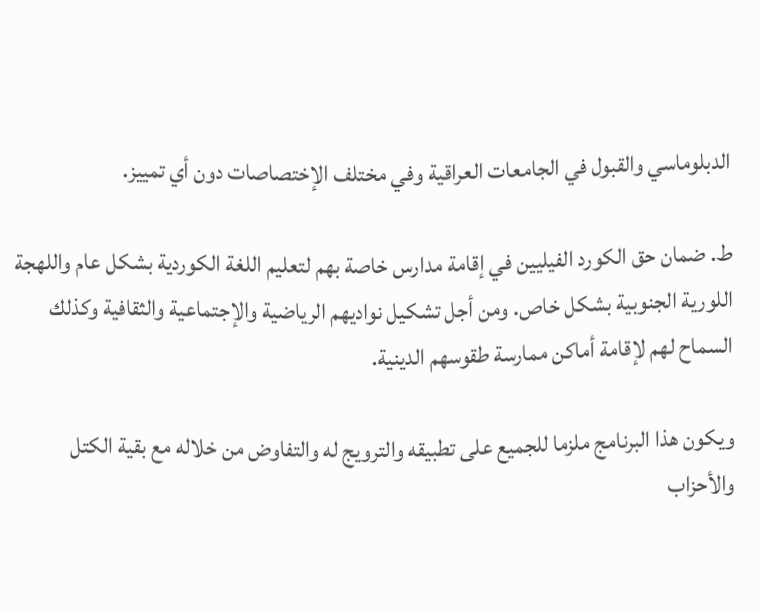الدبلوماسي والقبول في الجامعات العراقية وفي مختلف الإختصاصات دون أي تمييز.

ط. ضمان حق الكورد الفيليين في إقامة مدارس خاصة بهم لتعليم اللغة الكوردية بشكل عام واللهجة اللورية الجنوبية بشكل خاص. ومن أجل تشكيل نواديهم الرياضية والإجتماعية والثقافية وكذلك السماح لهم لإقامة أماكن ممارسة طقوسهم الدينية.

ويكون هذا البرنامج ملزما للجميع على تطبيقه والترويج له والتفاوض من خلاله مع بقية الكتل والأحزاب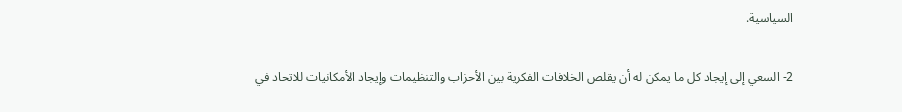السياسية.

2- السعي إلى إيجاد كل ما يمكن له أن يقلص الخلافات الفكرية بين الأحزاب والتنظيمات وإيجاد الأمكانيات للاتحاد في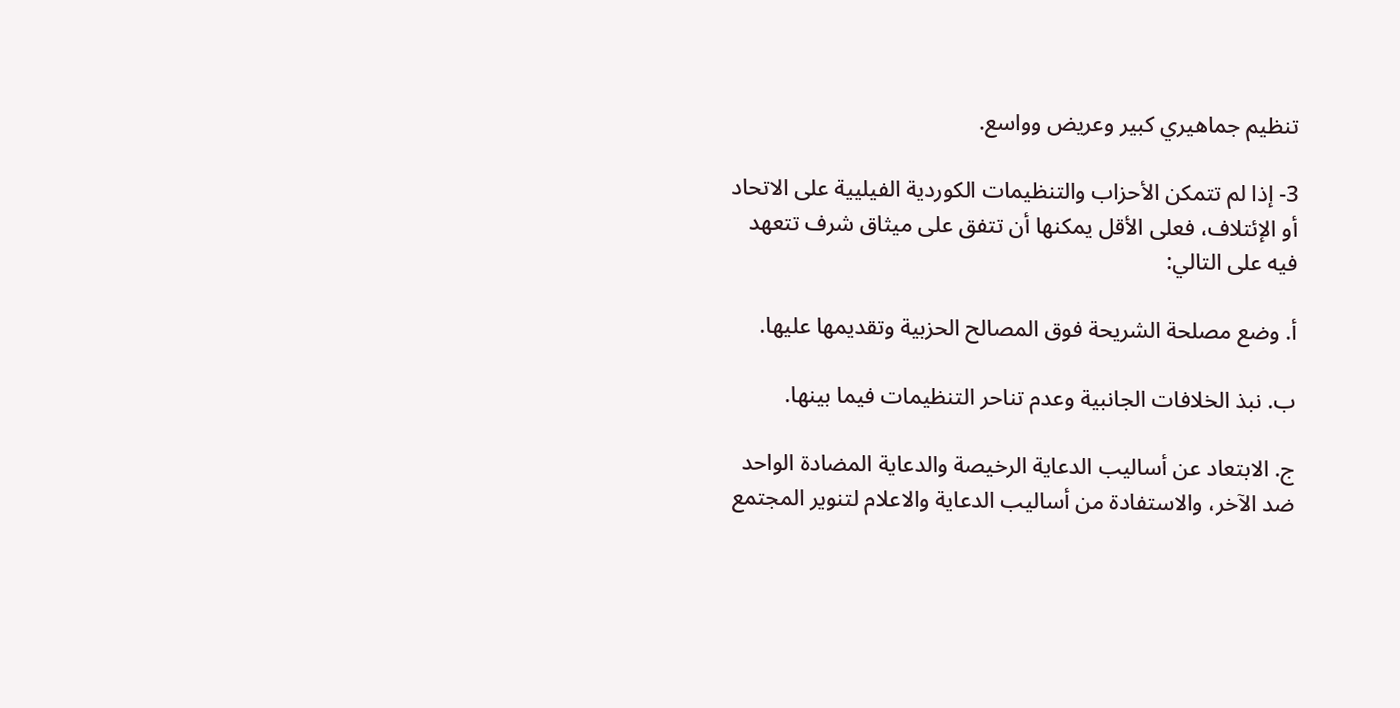تنظيم جماهيري كبير وعريض وواسع.

3- إذا لم تتمكن الأحزاب والتنظيمات الكوردية الفيليية على الاتحاد أو الإئتلاف، فعلى الأقل يمكنها أن تتفق على ميثاق شرف تتعهد فيه على التالي:

أ. وضع مصلحة الشريحة فوق المصالح الحزبية وتقديمها عليها.

ب. نبذ الخلافات الجانبية وعدم تناحر التنظيمات فيما بينها.

ج. الابتعاد عن أساليب الدعاية الرخيصة والدعاية المضادة الواحد ضد الآخر، والاستفادة من أساليب الدعاية والاعلام لتنوير المجتمع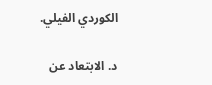الكوردي الفيلي.

د. الابتعاد عن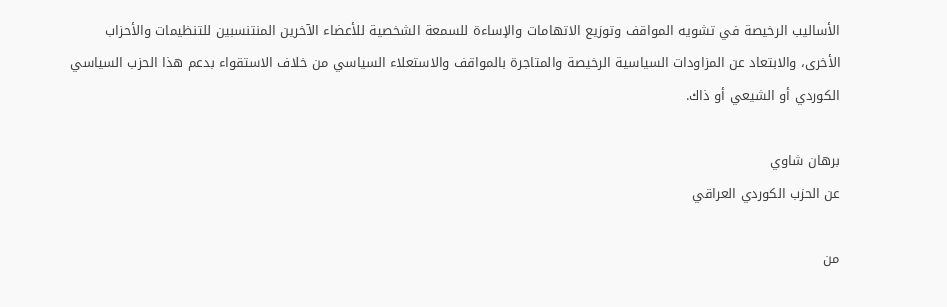الأساليب الرخيصة في تشويه المواقف وتوزيع الاتهامات والإساءة للسمعة الشخصية للأعضاء الآخرين المنتنسبين للتنظيمات والأحزاب الأخرى، والابتعاد عن المزاودات السياسية الرخيصة والمتاجرة بالمواقف والاستعلاء السياسي من خلاف الاستقواء بدعم هذا الحزب السياسي الكوردي أو الشيعي أو ذاك.

برهان شاوي
عن الحزب الكوردي العراقي

من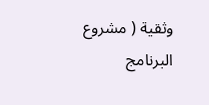وثقية ( مشروع البرنامج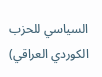السياسي للحزب الكوردي العراقي)